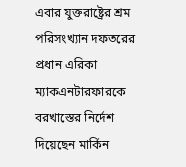এবার যুক্তরাষ্ট্রের শ্রম পরিসংখ্যান দফতরের প্রধান এরিকা ম্যাকএনটারফারকে বরখাস্তের নির্দেশ দিয়েছেন মার্কিন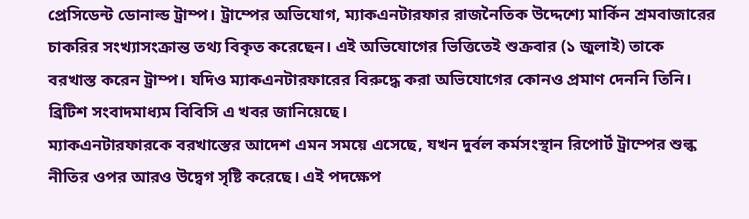প্রেসিডেন্ট ডোনাল্ড ট্রাম্প। ট্রাম্পের অভিযোগ, ম্যাকএনটারফার রাজনৈতিক উদ্দেশ্যে মার্কিন শ্রমবাজারের চাকরির সংখ্যাসংক্রান্ত তথ্য বিকৃত করেছেন। এই অভিযোগের ভিত্তিতেই শুক্রবার (১ জুলাই) তাকে বরখাস্ত করেন ট্রাম্প। যদিও ম্যাকএনটারফারের বিরুদ্ধে করা অভিযোগের কোনও প্রমাণ দেননি তিনি। ব্রিটিশ সংবাদমাধ্যম বিবিসি এ খবর জানিয়েছে।
ম্যাকএনটারফারকে বরখাস্তের আদেশ এমন সময়ে এসেছে, যখন দুর্বল কর্মসংস্থান রিপোর্ট ট্রাম্পের শুল্ক নীতির ওপর আরও উদ্বেগ সৃষ্টি করেছে। এই পদক্ষেপ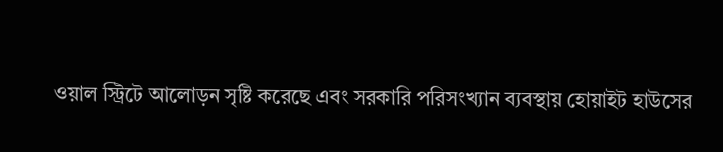ওয়াল স্ট্রিটে আলোড়ন সৃষ্টি করেছে এবং সরকারি পরিসংখ্যান ব্যবস্থায় হোয়াইট হাউসের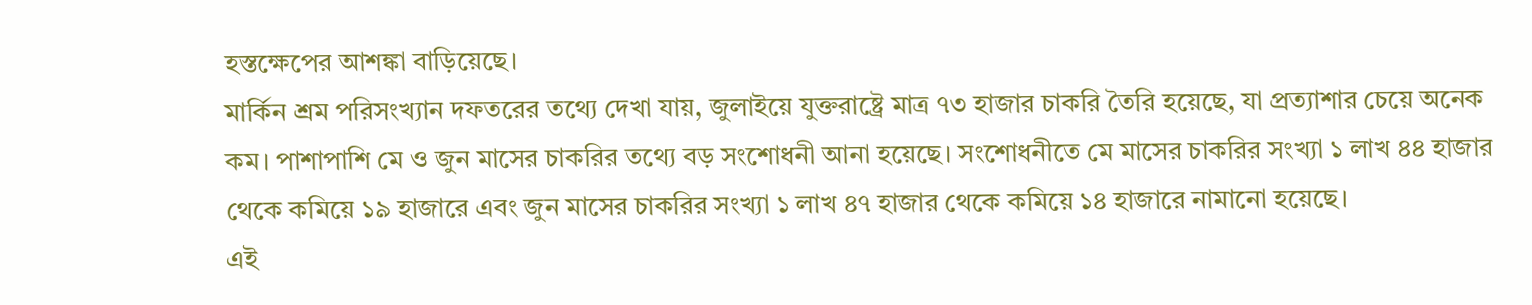হস্তক্ষেপের আশঙ্কা বাড়িয়েছে।
মার্কিন শ্রম পরিসংখ্যান দফতরের তথ্যে দেখা যায়, জুলাইয়ে যুক্তরাষ্ট্রে মাত্র ৭৩ হাজার চাকরি তৈরি হয়েছে, যা প্রত্যাশার চেয়ে অনেক কম। পাশাপাশি মে ও জুন মাসের চাকরির তথ্যে বড় সংশোধনী আনা হয়েছে। সংশোধনীতে মে মাসের চাকরির সংখ্যা ১ লাখ ৪৪ হাজার থেকে কমিয়ে ১৯ হাজারে এবং জুন মাসের চাকরির সংখ্যা ১ লাখ ৪৭ হাজার থেকে কমিয়ে ১৪ হাজারে নামানো হয়েছে।
এই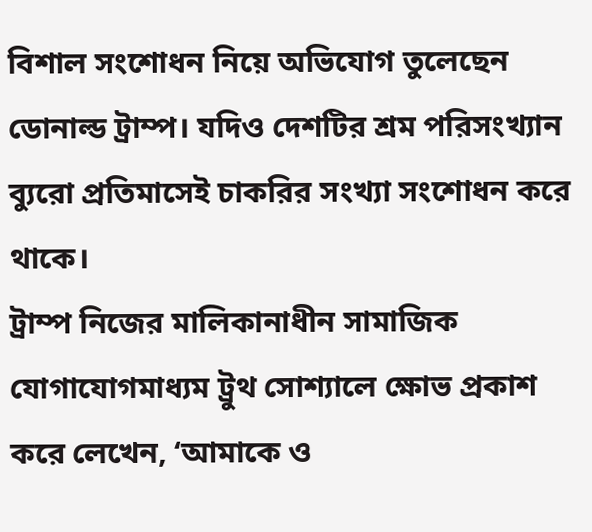বিশাল সংশোধন নিয়ে অভিযোগ তুলেছেন ডোনাল্ড ট্রাম্প। যদিও দেশটির শ্রম পরিসংখ্যান ব্যুরো প্রতিমাসেই চাকরির সংখ্যা সংশোধন করে থাকে।
ট্রাম্প নিজের মালিকানাধীন সামাজিক যোগাযোগমাধ্যম ট্রুথ সোশ্যালে ক্ষোভ প্রকাশ করে লেখেন, ‘আমাকে ও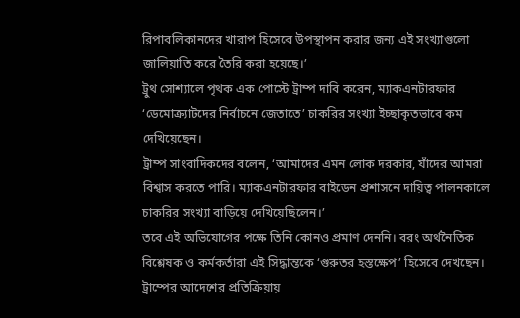রিপাবলিকানদের খারাপ হিসেবে উপস্থাপন করার জন্য এই সংখ্যাগুলো জালিয়াতি করে তৈরি করা হয়েছে।’
ট্রুথ সোশ্যালে পৃথক এক পোস্টে ট্রাম্প দাবি করেন, ম্যাকএনটারফার ‘ডেমোক্র্যাটদের নির্বাচনে জেতাতে’ চাকরির সংখ্যা ইচ্ছাকৃতভাবে কম দেখিয়েছেন।
ট্রাম্প সাংবাদিকদের বলেন, ‘আমাদের এমন লোক দরকার, যাঁদের আমরা বিশ্বাস করতে পারি। ম্যাকএনটারফার বাইডেন প্রশাসনে দায়িত্ব পালনকালে চাকরির সংখ্যা বাড়িয়ে দেখিয়েছিলেন।’
তবে এই অভিযোগের পক্ষে তিনি কোনও প্রমাণ দেননি। বরং অর্থনৈতিক বিশ্লেষক ও কর্মকর্তারা এই সিদ্ধান্তকে ‘গুরুতর হস্তক্ষেপ’ হিসেবে দেখছেন।
ট্রাম্পের আদেশের প্রতিক্রিয়ায়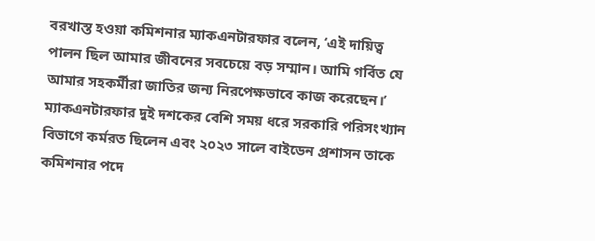বরখাস্ত হওয়া কমিশনার ম্যাকএনটারফার বলেন, ‘এই দায়িত্ব পালন ছিল আমার জীবনের সবচেয়ে বড় সম্মান। আমি গর্বিত যে আমার সহকর্মীরা জাতির জন্য নিরপেক্ষভাবে কাজ করেছেন।’
ম্যাকএনটারফার দুই দশকের বেশি সময় ধরে সরকারি পরিসংখ্যান বিভাগে কর্মরত ছিলেন এবং ২০২৩ সালে বাইডেন প্রশাসন তাকে কমিশনার পদে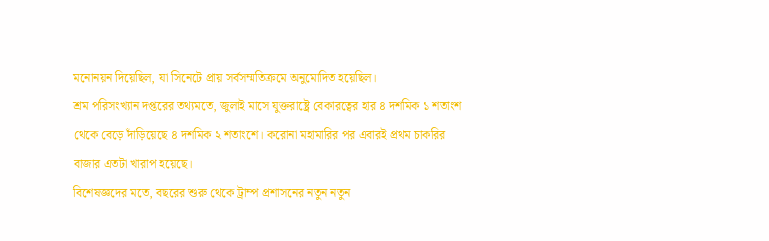মনোনয়ন দিয়েছিল, যা সিনেটে প্রায় সর্বসম্মতিক্রমে অনুমোদিত হয়েছিল।
শ্রম পরিসংখ্যান দপ্তরের তথ্যমতে, জুলাই মাসে যুক্তরাষ্ট্রে বেকারত্বের হার ৪ দশমিক ১ শতাংশ থেকে বেড়ে দাঁড়িয়েছে ৪ দশমিক ২ শতাংশে। করোনা মহামারির পর এবারই প্রথম চাকরির বাজার এতটা খারাপ হয়েছে।
বিশেষজ্ঞদের মতে, বছরের শুরু থেকে ট্রাম্প প্রশাসনের নতুন নতুন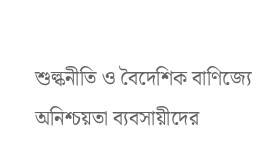শুল্কনীতি ও বৈদেশিক বাণিজ্যে অনিশ্চয়তা ব্যবসায়ীদের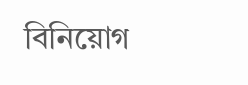বিনিয়োগ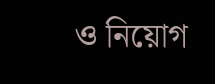ও নিয়োগ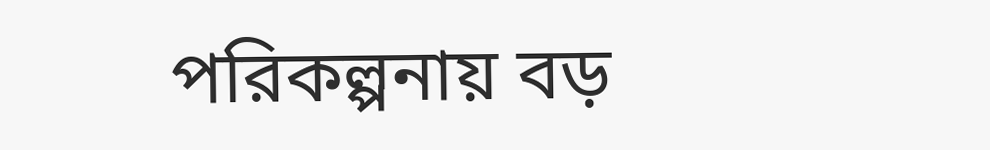পরিকল্পনায় বড়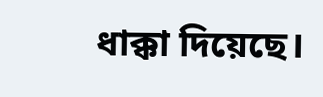ধাক্কা দিয়েছে।